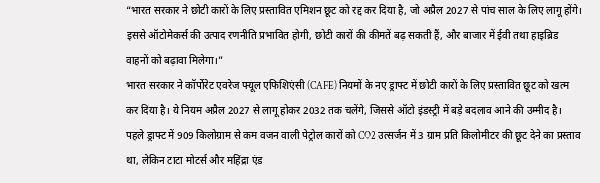“भारत सरकार ने छोटी कारों के लिए प्रस्तावित एमिशन छूट को रद्द कर दिया है, जो अप्रैल 2027 से पांच साल के लिए लागू होंगे। इससे ऑटोमेकर्स की उत्पाद रणनीति प्रभावित होगी, छोटी कारों की कीमतें बढ़ सकती हैं, और बाजार में ईवी तथा हाइब्रिड वाहनों को बढ़ावा मिलेगा।”
भारत सरकार ने कॉर्पोरेट एवरेज फ्यूल एफिशिएंसी (CAFE) नियमों के नए ड्राफ्ट में छोटी कारों के लिए प्रस्तावित छूट को खत्म कर दिया है। ये नियम अप्रैल 2027 से लागू होकर 2032 तक चलेंगे, जिससे ऑटो इंडस्ट्री में बड़े बदलाव आने की उम्मीद है। पहले ड्राफ्ट में 909 किलोग्राम से कम वजन वाली पेट्रोल कारों को CO2 उत्सर्जन में 3 ग्राम प्रति किलोमीटर की छूट देने का प्रस्ताव था, लेकिन टाटा मोटर्स और महिंद्रा एंड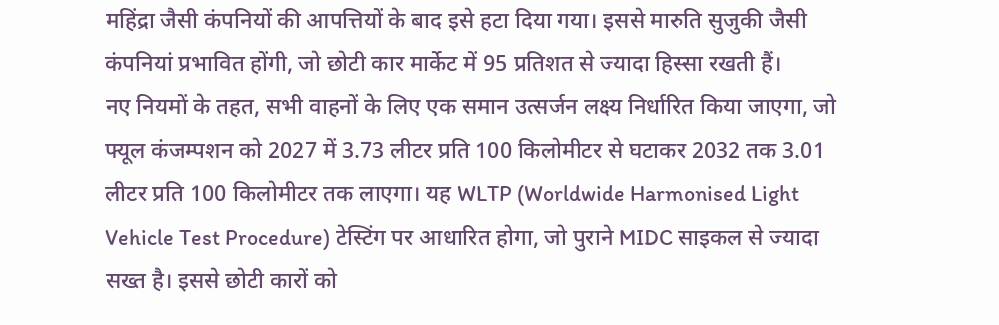महिंद्रा जैसी कंपनियों की आपत्तियों के बाद इसे हटा दिया गया। इससे मारुति सुजुकी जैसी कंपनियां प्रभावित होंगी, जो छोटी कार मार्केट में 95 प्रतिशत से ज्यादा हिस्सा रखती हैं।
नए नियमों के तहत, सभी वाहनों के लिए एक समान उत्सर्जन लक्ष्य निर्धारित किया जाएगा, जो फ्यूल कंजम्पशन को 2027 में 3.73 लीटर प्रति 100 किलोमीटर से घटाकर 2032 तक 3.01 लीटर प्रति 100 किलोमीटर तक लाएगा। यह WLTP (Worldwide Harmonised Light Vehicle Test Procedure) टेस्टिंग पर आधारित होगा, जो पुराने MIDC साइकल से ज्यादा सख्त है। इससे छोटी कारों को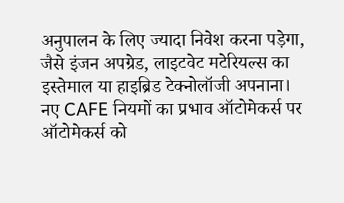अनुपालन के लिए ज्यादा निवेश करना पड़ेगा, जैसे इंजन अपग्रेड, लाइटवेट मटेरियल्स का इस्तेमाल या हाइब्रिड टेक्नोलॉजी अपनाना।
नए CAFE नियमों का प्रभाव ऑटोमेकर्स पर
ऑटोमेकर्स को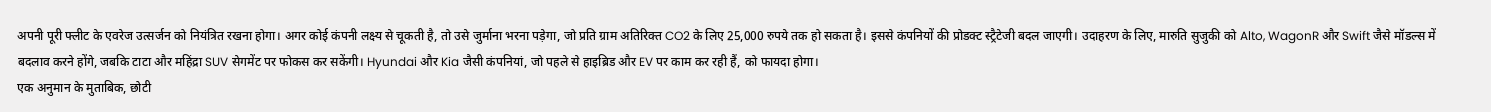अपनी पूरी फ्लीट के एवरेज उत्सर्जन को नियंत्रित रखना होगा। अगर कोई कंपनी लक्ष्य से चूकती है, तो उसे जुर्माना भरना पड़ेगा, जो प्रति ग्राम अतिरिक्त CO2 के लिए 25,000 रुपये तक हो सकता है। इससे कंपनियों की प्रोडक्ट स्ट्रैटेजी बदल जाएगी। उदाहरण के लिए, मारुति सुजुकी को Alto, WagonR और Swift जैसे मॉडल्स में बदलाव करने होंगे, जबकि टाटा और महिंद्रा SUV सेगमेंट पर फोकस कर सकेंगी। Hyundai और Kia जैसी कंपनियां, जो पहले से हाइब्रिड और EV पर काम कर रही हैं, को फायदा होगा।
एक अनुमान के मुताबिक, छोटी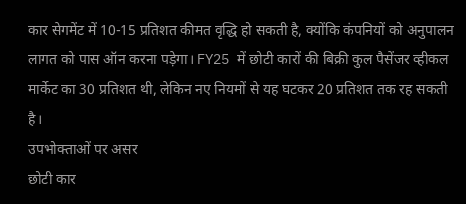कार सेगमेंट में 10-15 प्रतिशत कीमत वृद्धि हो सकती है, क्योंकि कंपनियों को अनुपालन लागत को पास ऑन करना पड़ेगा। FY25 में छोटी कारों की बिक्री कुल पैसेंजर व्हीकल मार्केट का 30 प्रतिशत थी, लेकिन नए नियमों से यह घटकर 20 प्रतिशत तक रह सकती है।
उपभोक्ताओं पर असर
छोटी कार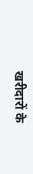खरीदारों के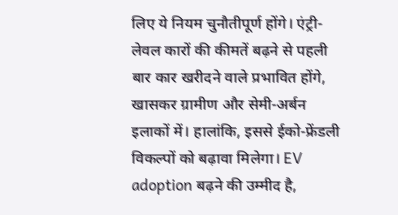लिए ये नियम चुनौतीपूर्ण होंगे। एंट्री-लेवल कारों की कीमतें बढ़ने से पहली बार कार खरीदने वाले प्रभावित होंगे, खासकर ग्रामीण और सेमी-अर्बन इलाकों में। हालांकि, इससे ईको-फ्रेंडली विकल्पों को बढ़ावा मिलेगा। EV adoption बढ़ने की उम्मीद है,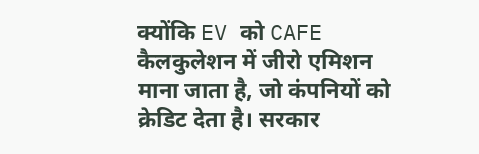क्योंकि EV को CAFE कैलकुलेशन में जीरो एमिशन माना जाता है, जो कंपनियों को क्रेडिट देता है। सरकार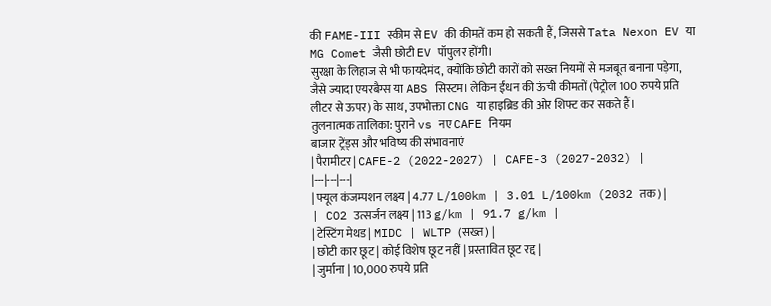की FAME-III स्कीम से EV की कीमतें कम हो सकती हैं, जिससे Tata Nexon EV या MG Comet जैसी छोटी EV पॉपुलर होंगी।
सुरक्षा के लिहाज से भी फायदेमंद, क्योंकि छोटी कारों को सख्त नियमों से मजबूत बनाना पड़ेगा, जैसे ज्यादा एयरबैग्स या ABS सिस्टम। लेकिन ईंधन की ऊंची कीमतों (पेट्रोल 100 रुपये प्रति लीटर से ऊपर) के साथ, उपभोक्ता CNG या हाइब्रिड की ओर शिफ्ट कर सकते हैं।
तुलनात्मक तालिका: पुराने vs नए CAFE नियम
बाजार ट्रेंड्स और भविष्य की संभावनाएं
| पैरामीटर | CAFE-2 (2022-2027) | CAFE-3 (2027-2032) |
|---|---|---|
| फ्यूल कंजम्पशन लक्ष्य | 4.77 L/100km | 3.01 L/100km (2032 तक) |
| CO2 उत्सर्जन लक्ष्य | 113 g/km | 91.7 g/km |
| टेस्टिंग मेथड | MIDC | WLTP (सख्त) |
| छोटी कार छूट | कोई विशेष छूट नहीं | प्रस्तावित छूट रद्द |
| जुर्माना | 10,000 रुपये प्रति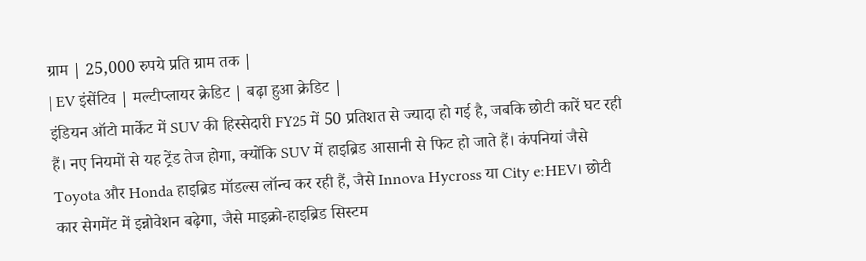ग्राम | 25,000 रुपये प्रति ग्राम तक |
| EV इंसेंटिव | मल्टीप्लायर क्रेडिट | बढ़ा हुआ क्रेडिट |
इंडियन ऑटो मार्केट में SUV की हिस्सेदारी FY25 में 50 प्रतिशत से ज्यादा हो गई है, जबकि छोटी कारें घट रही हैं। नए नियमों से यह ट्रेंड तेज होगा, क्योंकि SUV में हाइब्रिड आसानी से फिट हो जाते हैं। कंपनियां जैसे Toyota और Honda हाइब्रिड मॉडल्स लॉन्च कर रही हैं, जैसे Innova Hycross या City e:HEV। छोटी कार सेगमेंट में इन्नोवेशन बढ़ेगा, जैसे माइक्रो-हाइब्रिड सिस्टम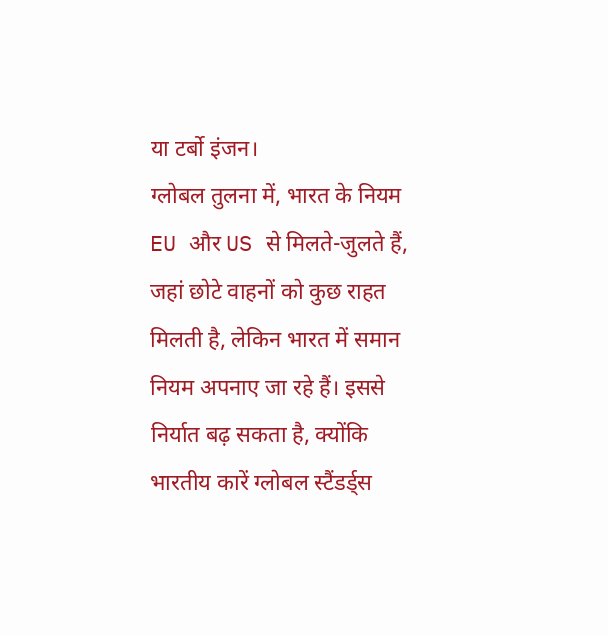या टर्बो इंजन।
ग्लोबल तुलना में, भारत के नियम EU और US से मिलते-जुलते हैं, जहां छोटे वाहनों को कुछ राहत मिलती है, लेकिन भारत में समान नियम अपनाए जा रहे हैं। इससे निर्यात बढ़ सकता है, क्योंकि भारतीय कारें ग्लोबल स्टैंडर्ड्स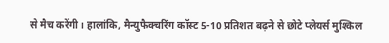से मैच करेंगी। हालांकि, मैन्युफैक्चरिंग कॉस्ट 5-10 प्रतिशत बढ़ने से छोटे प्लेयर्स मुश्किल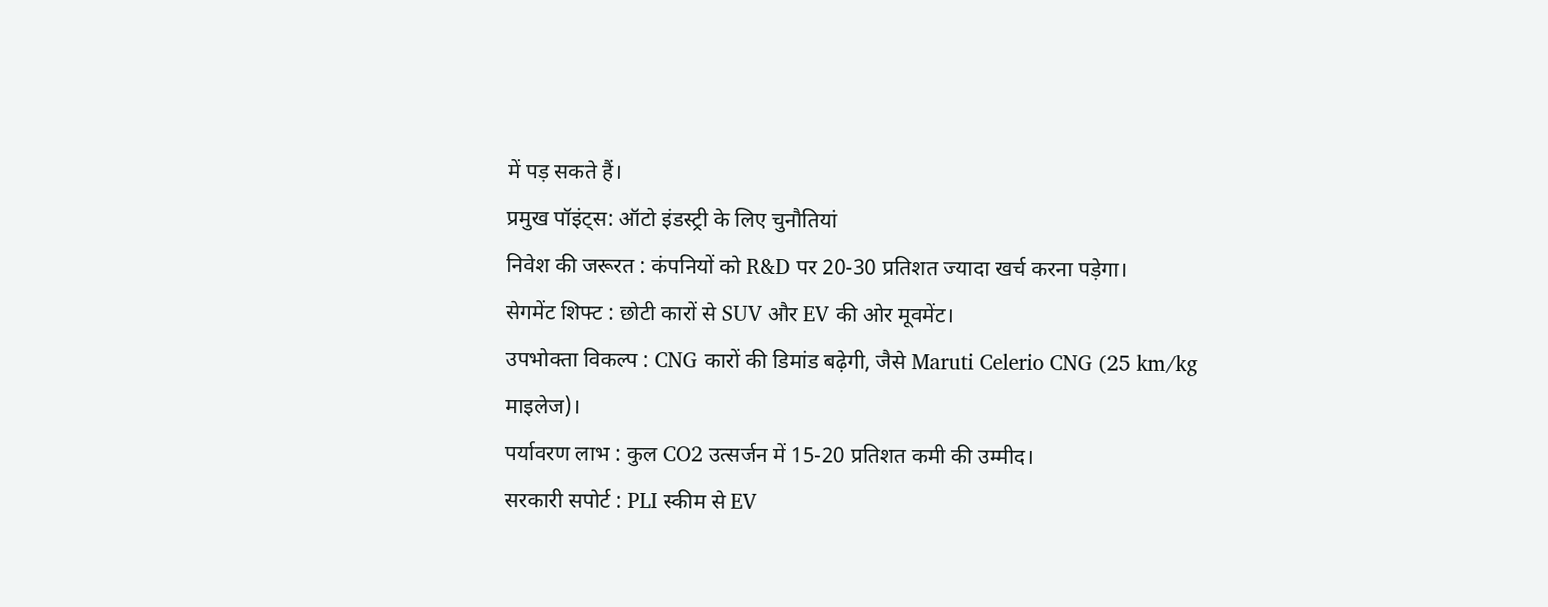में पड़ सकते हैं।
प्रमुख पॉइंट्स: ऑटो इंडस्ट्री के लिए चुनौतियां
निवेश की जरूरत : कंपनियों को R&D पर 20-30 प्रतिशत ज्यादा खर्च करना पड़ेगा।
सेगमेंट शिफ्ट : छोटी कारों से SUV और EV की ओर मूवमेंट।
उपभोक्ता विकल्प : CNG कारों की डिमांड बढ़ेगी, जैसे Maruti Celerio CNG (25 km/kg माइलेज)।
पर्यावरण लाभ : कुल CO2 उत्सर्जन में 15-20 प्रतिशत कमी की उम्मीद।
सरकारी सपोर्ट : PLI स्कीम से EV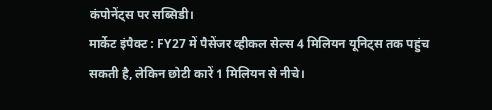कंपोनेंट्स पर सब्सिडी।
मार्केट इंपैक्ट : FY27 में पैसेंजर व्हीकल सेल्स 4 मिलियन यूनिट्स तक पहुंच सकती है, लेकिन छोटी कारें 1 मिलियन से नीचे।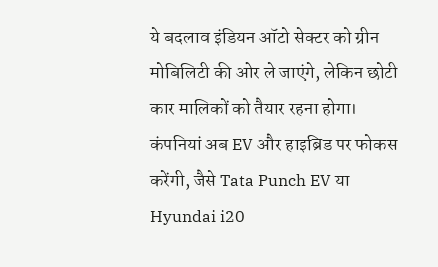ये बदलाव इंडियन ऑटो सेक्टर को ग्रीन मोबिलिटी की ओर ले जाएंगे, लेकिन छोटी कार मालिकों को तैयार रहना होगा। कंपनियां अब EV और हाइब्रिड पर फोकस करेंगी, जैसे Tata Punch EV या Hyundai i20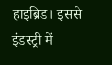हाइब्रिड। इससे इंडस्ट्री में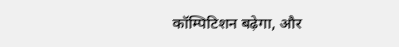कॉम्पिटिशन बढ़ेगा, और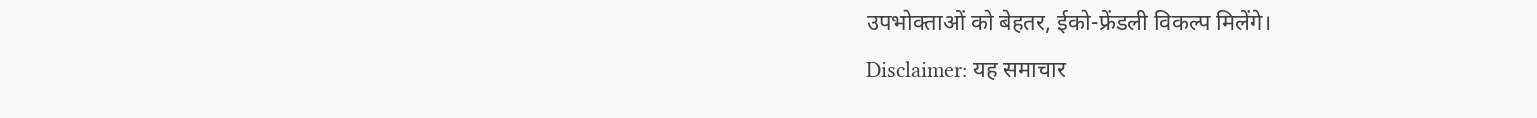उपभोक्ताओं को बेहतर, ईको-फ्रेंडली विकल्प मिलेंगे।
Disclaimer: यह समाचार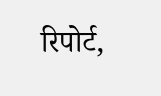रिपोर्ट,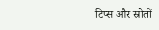टिप्स और स्रोतों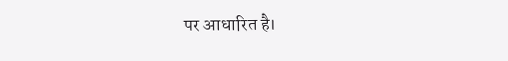पर आधारित है।